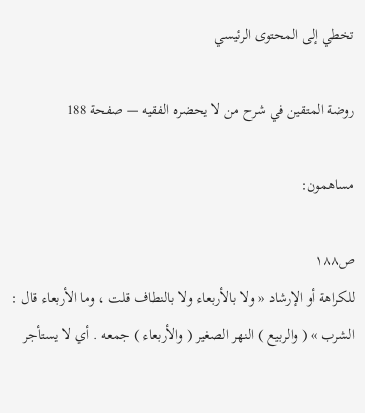تخطي إلى المحتوى الرئيسي

روضة المتقين في شرح من لا يحضره الفقيه — صفحة 188

مساهمون:

ص١٨٨
للكراهة أو الإرشاد « ولا بالأربعاء ولا بالنطاف قلت ، وما الأربعاء قال : الشرب » ( والربيع ) النهر الصغير ( والأربعاء ) جمعه . أي لا يستأجر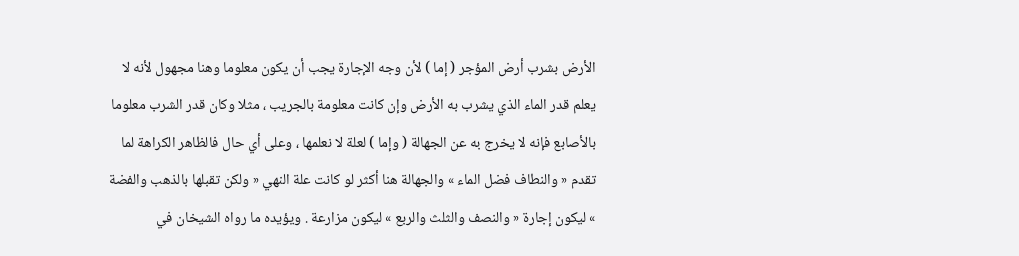الأرض بشرب أرض المؤجر ( إما ) لأن وجه الإجارة يجب أن يكون معلوما وهنا مجهول لأنه لا يعلم قدر الماء الذي يشرب به الأرض وإن كانت معلومة بالجريب ، مثلا وكان قدر الشرب معلوما بالأصابع فإنه لا يخرج به عن الجهالة ( وإما ) لعلة لا نعلمها ، وعلى أي حال فالظاهر الكراهة لما تقدم « والنطاف فضل الماء » والجهالة هنا أكثر لو كانت علة النهي « ولكن تقبلها بالذهب والفضة » ليكون إجارة « والنصف والثلث والربع » ليكون مزارعة . ويؤيده ما رواه الشيخان في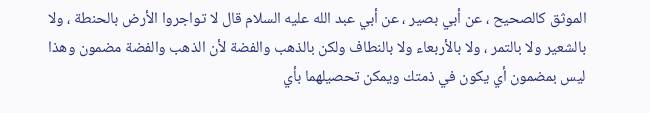الموثق كالصحيح ، عن أبي بصير ، عن أبي عبد الله عليه السلام قال لا تواجروا الأرض بالحنطة ، ولا بالشعير ولا بالتمر ، ولا بالأربعاء ولا بالنطاف ولكن بالذهب والفضة لأن الذهب والفضة مضمون وهذا ليس بمضمون أي يكون في ذمتك ويمكن تحصيلهما بأي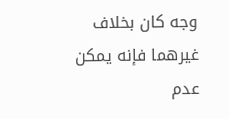وجه كان بخلاف غيرهما فإنه يمكن عدم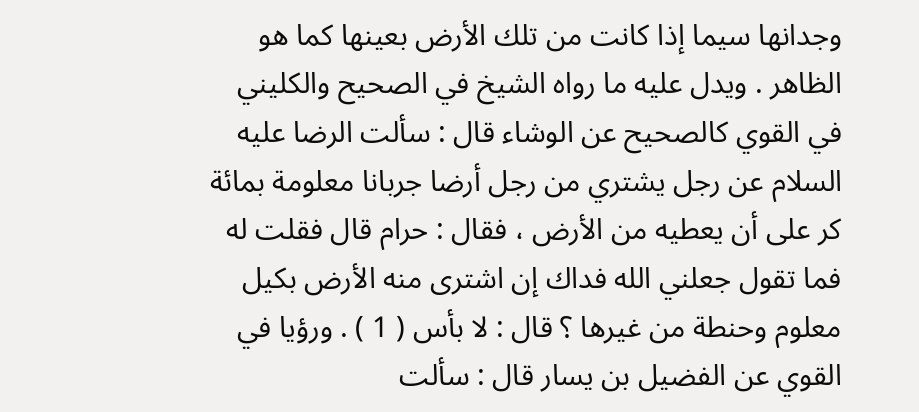وجدانها سيما إذا كانت من تلك الأرض بعينها كما هو الظاهر . ويدل عليه ما رواه الشيخ في الصحيح والكليني في القوي كالصحيح عن الوشاء قال : سألت الرضا عليه السلام عن رجل يشتري من رجل أرضا جربانا معلومة بمائة كر على أن يعطيه من الأرض ، فقال : حرام قال فقلت له فما تقول جعلني الله فداك إن اشترى منه الأرض بكيل معلوم وحنطة من غيرها ؟ قال : لا بأس ( 1 ) . ورؤيا في القوي عن الفضيل بن يسار قال : سألت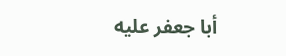أبا جعفر عليه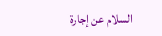السلام عن إجارة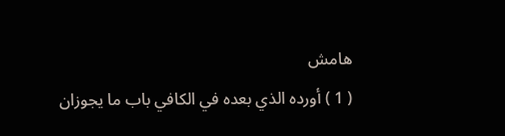هامش
( 1 ) أورده الذي بعده في الكافي باب ما يجوزان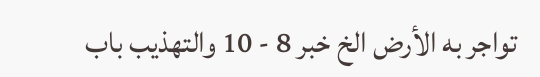تواجر به الأرض الخ خبر 8 - 10 والتهذيب باب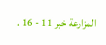المزارعة خبر 11 - 16 .